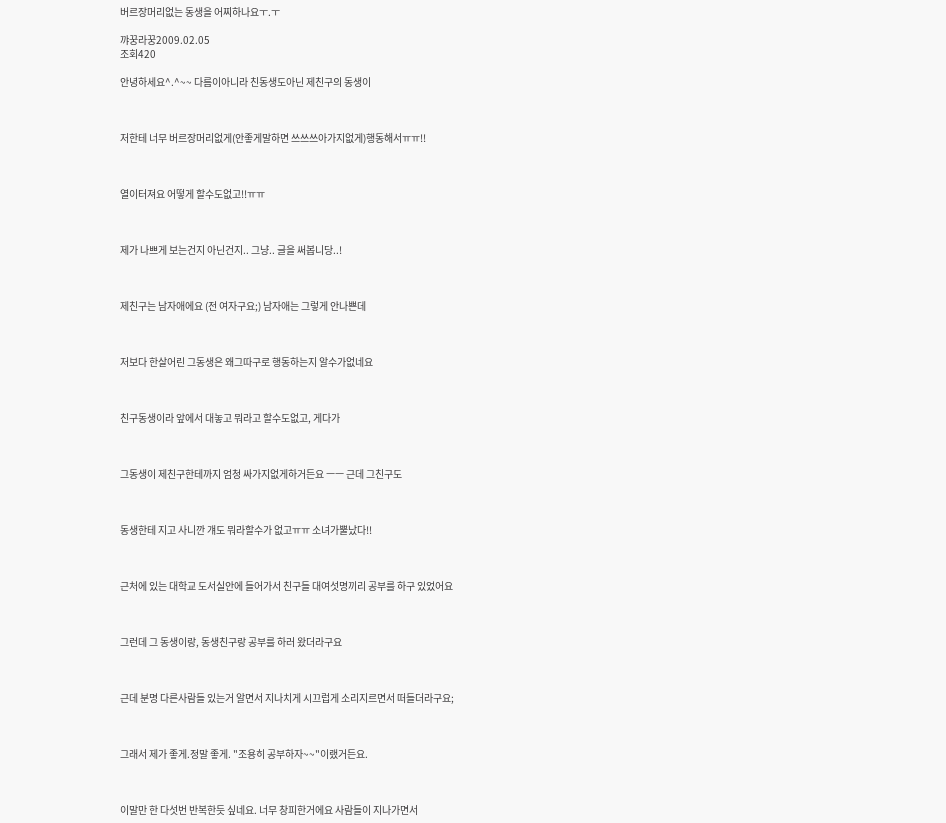버르장머리없는 동생을 어찌하나요ㅜ.ㅜ

꺄꿍라꿍2009.02.05
조회420

안녕하세요^.^~~ 다름이아니라 친동생도아닌 제친구의 동생이



저한테 너무 버르장머리없게(안좋게말하면 쓰쓰쓰아가지없게)행동해서ㅠㅠ!!



열이터져요 어떻게 할수도없고!!ㅠㅠ



제가 나쁘게 보는건지 아닌건지.. 그냥.. 글을 써봅니당..!



제친구는 남자애에요 (전 여자구요;) 남자애는 그렇게 안나쁜데



저보다 한살어린 그동생은 왜그따구로 행동하는지 알수가없네요



친구동생이라 앞에서 대놓고 뭐라고 할수도없고, 게다가



그동생이 제친구한테까지 엄청 싸가지없게하거든요 ㅡㅡ 근데 그친구도



동생한테 지고 사니깐 걔도 뭐라할수가 없고ㅠㅠ 소녀가뿔났다!!



근처에 있는 대학교 도서실안에 들어가서 친구들 대여섯명끼리 공부를 하구 있었어요



그런데 그 동생이랑, 동생친구랑 공부를 하러 왔더라구요



근데 분명 다른사람들 있는거 알면서 지나치게 시끄럽게 소리지르면서 떠들더라구요;



그래서 제가 좋게.정말 좋게. "조용히 공부하자~~"이랬거든요.



이말만 한 다섯번 반복한듯 싶네요. 너무 창피한거에요 사람들이 지나가면서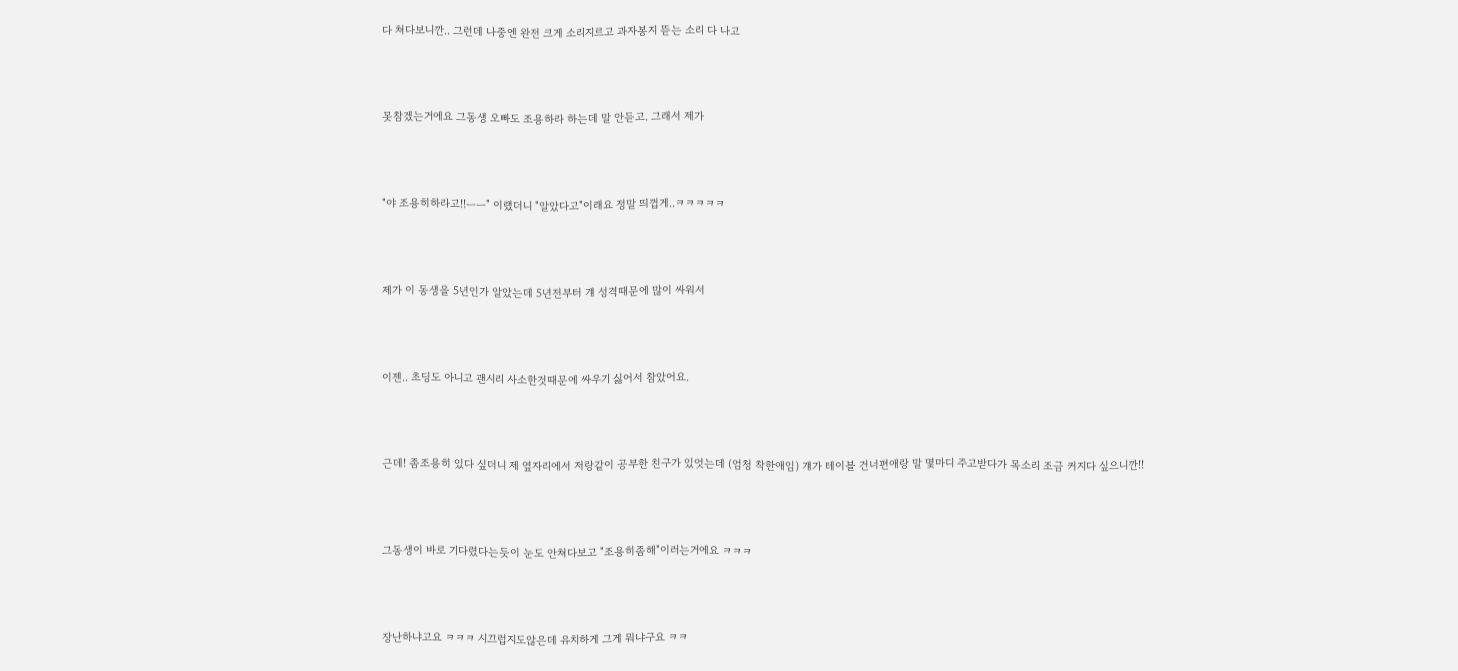다 쳐다보니깐.. 그런데 나중엔 완전 크게 소리지르고 과자봉지 뜯는 소리 다 나고



못참겠는거에요 그동생 오빠도 조용하라 하는데 말 안듣고. 그래서 제가



"야 조용히하라고!!ㅡㅡ" 이랬더니 "알았다고"이래요 정말 띄껍게..ㅋㅋㅋㅋㅋ



제가 이 동생을 5년인가 알았는데 5년전부터 걔 성격때문에 많이 싸워서



이젠.. 초딩도 아니고 괜시리 사소한것때문에 싸우기 싫어서 참았어요.



근데! 좀조용히 있다 싶더니 제 옆자리에서 저랑같이 공부한 친구가 있엇는데 (엄청 착한애임) 걔가 테이블 건너편애랑 말 몇마디 주고받다가 목소리 조금 커지다 싶으니깐!!



그동생이 바로 기다렸다는듯이 눈도 안쳐다보고 "조용히좀해"이러는거에요 ㅋㅋㅋ



장난하냐고요 ㅋㅋㅋ 시끄럽지도않은데 유치하게 그게 뭐냐구요 ㅋㅋ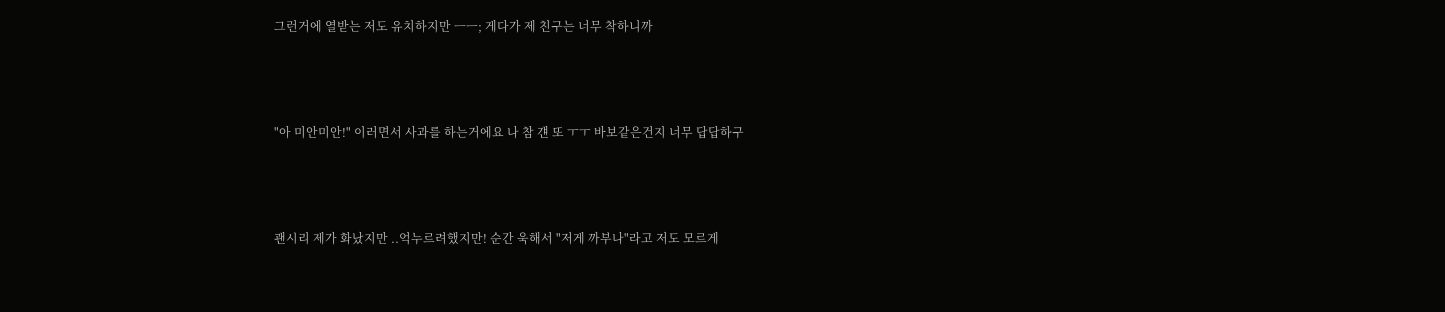그런거에 열받는 저도 유치하지만 ㅡㅡ; 게다가 제 친구는 너무 착하니까



"아 미안미안!" 이러면서 사과를 하는거에요 나 참 걘 또 ㅜㅜ 바보같은건지 너무 답답하구



괜시리 제가 화났지만 ..억누르려했지만! 순간 욱해서 "저게 까부나"라고 저도 모르게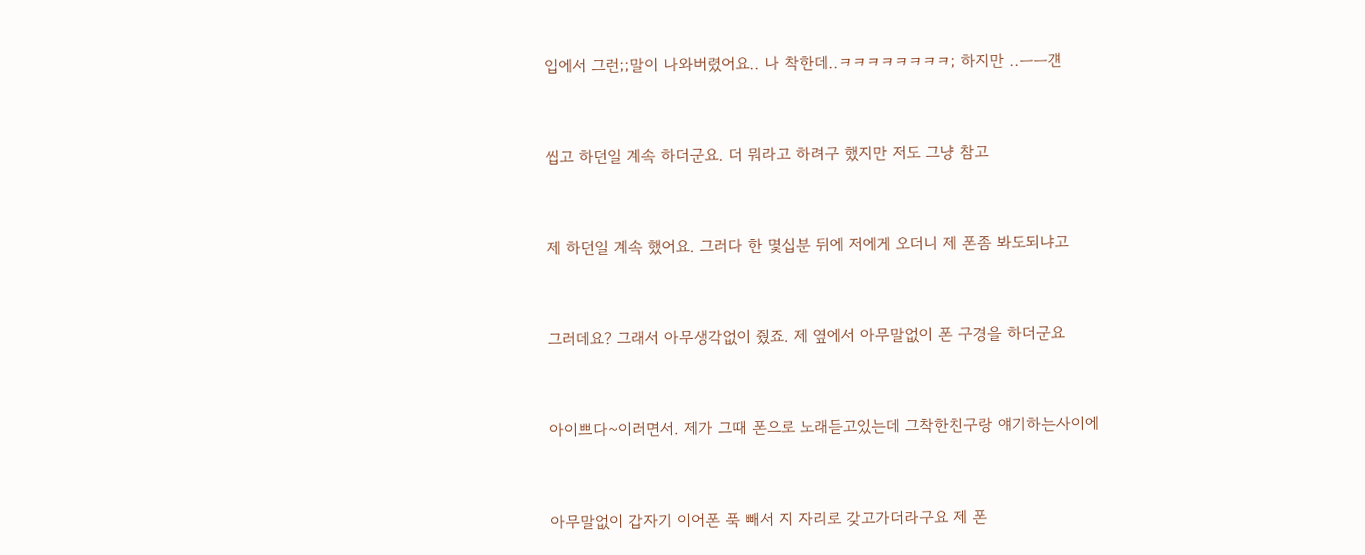입에서 그런;;말이 나와버렸어요.. 나 착한데..ㅋㅋㅋㅋㅋㅋㅋㅋ; 하지만 ..ㅡㅡ걘



씹고 하던일 계속 하더군요. 더 뭐라고 하려구 했지만 저도 그냥 참고



제 하던일 계속 했어요. 그러다 한 몇십분 뒤에 저에게 오더니 제 폰좀 봐도되냐고



그러데요? 그래서 아무생각없이 줬죠. 제 옆에서 아무말없이 폰 구경을 하더군요



아이쁘다~이러면서. 제가 그때 폰으로 노래듣고있는데 그착한친구랑 얘기하는사이에



아무말없이 갑자기 이어폰 푹 빼서 지 자리로 갖고가더라구요 제 폰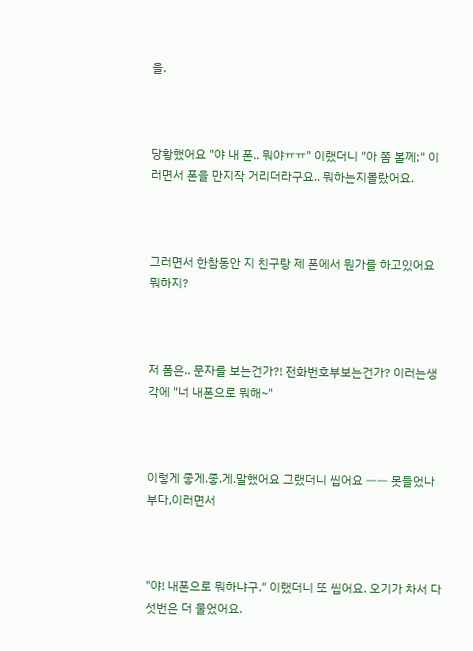을.



당황했어요 "야 내 폰.. 뭐야ㅠㅠ" 이랬더니 "아 쫌 볼께;" 이러면서 폰을 만지작 거리더라구요.. 뭐하는지몰랐어요.



그러면서 한참동안 지 친구랑 제 폰에서 뭔가를 하고있어요 뭐하지?



저 폼은.. 문자를 보는건가?! 전화번호부보는건가? 이러는생각에 "너 내폰으로 뭐해~"



이렇게 좋게.좋.게.말했어요 그랬더니 씹어요 ㅡㅡ 못들었나부다,이러면서



"야! 내폰으로 뭐하냐구." 이랬더니 또 씹어요. 오기가 차서 다섯번은 더 물었어요.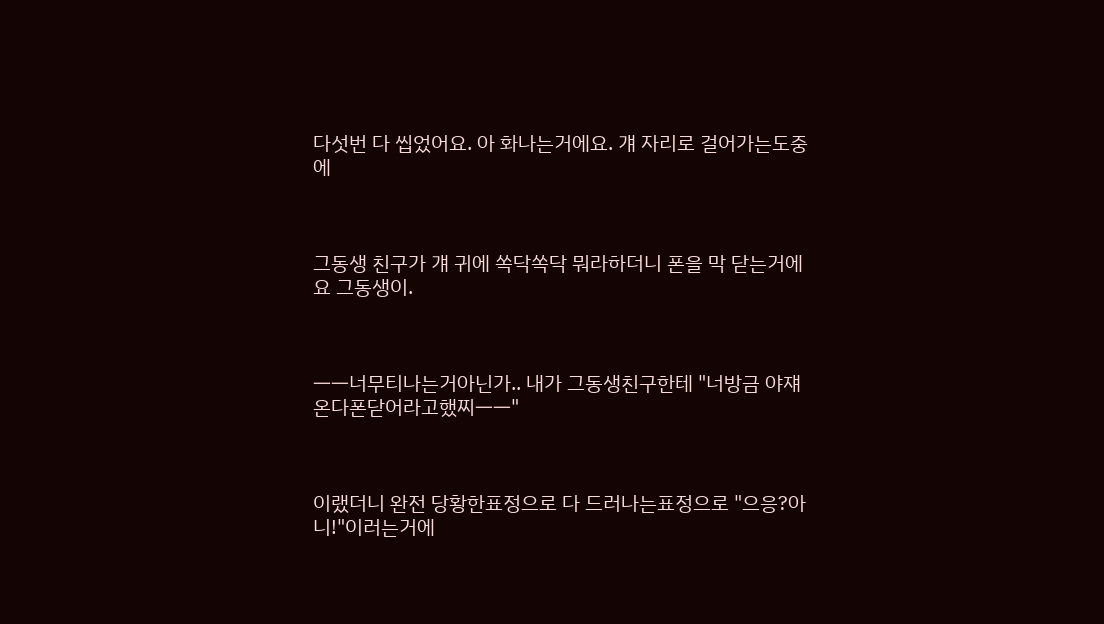다섯번 다 씹었어요. 아 화나는거에요. 걔 자리로 걸어가는도중에



그동생 친구가 걔 귀에 쏙닥쏙닥 뭐라하더니 폰을 막 닫는거에요 그동생이.



ㅡㅡ너무티나는거아닌가.. 내가 그동생친구한테 "너방금 야쟤온다폰닫어라고했찌ㅡㅡ"



이랬더니 완전 당황한표정으로 다 드러나는표정으로 "으응?아니!"이러는거에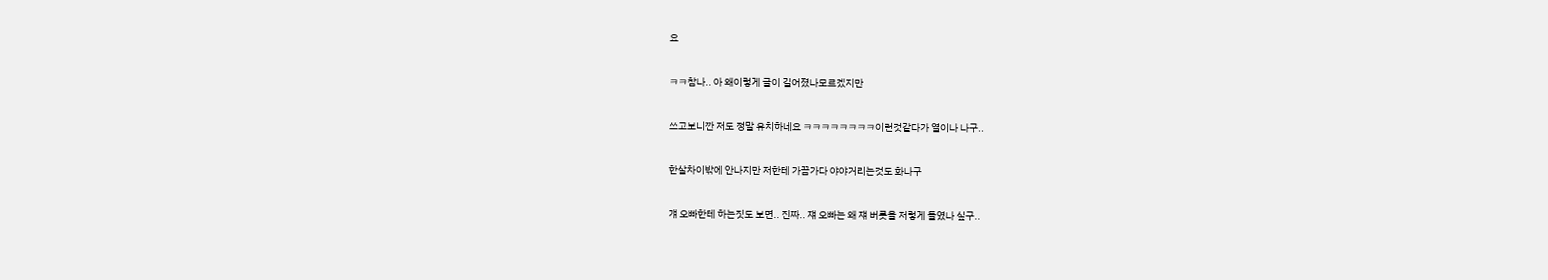요



ㅋㅋ참나.. 아 왜이렇게 글이 길어졌나모르겠지만



쓰고보니깐 저도 정말 유치하네요 ㅋㅋㅋㅋㅋㅋㅋㅋ이런것같다가 열이나 나구..



한살차이밖에 안나지만 저한테 가끔가다 야야거리는것도 화나구



걔 오빠한테 하는짓도 보면.. 진짜.. 쟤 오빠는 왜 쟤 버릇을 저렇게 들였나 싶구..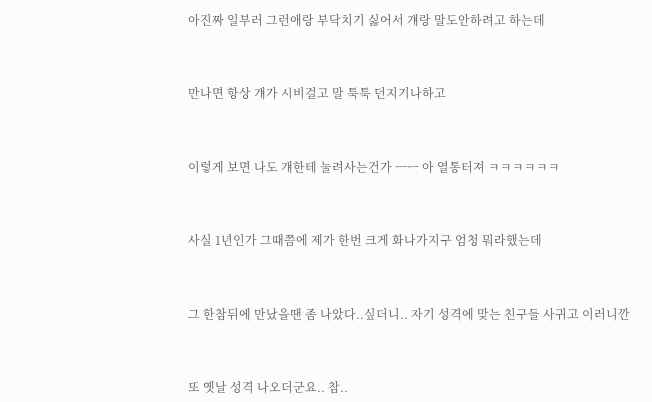아진짜 일부러 그런애랑 부닥치기 싫어서 걔랑 말도안하려고 하는데



만나면 항상 걔가 시비걸고 말 툭툭 던지기나하고



이렇게 보면 나도 걔한테 눌려사는건가 ㅡㅡ 아 열통터져 ㅋㅋㅋㅋㅋㅋ



사실 1년인가 그때쯤에 제가 한번 크게 화나가지구 엄청 뭐라했는데



그 한참뒤에 만났을땐 좀 나았다..싶더니.. 자기 성격에 맞는 친구들 사귀고 이러니깐



또 옛날 성격 나오더군요.. 참..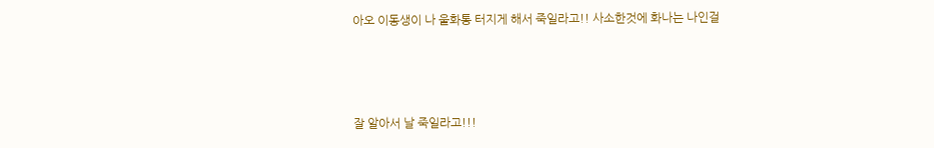아오 이동생이 나 울화통 터지게 해서 죽일라고!! 사소한것에 화나는 나인걸



잘 알아서 날 죽일라고!!!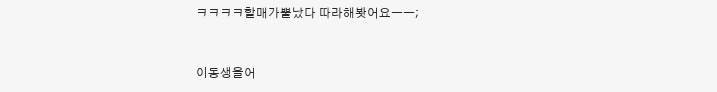ㅋㅋㅋㅋ할매가뿔났다 따라해봣어요ㅡㅡ;



이동생을어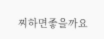찌하면좋을까요